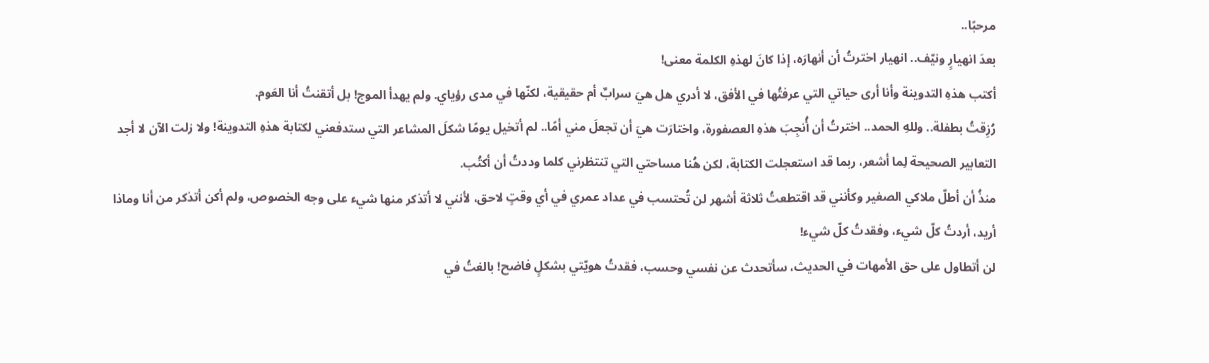مرحبًا..
بعدَ انهيارٍ ونيّف.. انهيار اخترتُ أن أنهارَه، إذا كانَ لهذهِ الكلمة معنى!
أكتب هذهِ التدوينة وأنا أرى حياتي التي عرفتُها في الأفق، لا أدري هل هيَ سرابٌ أم حقيقية، لكنّها في مدى رؤياي. ولم يهدأ الموج! بل أتقنتُ أنا العَوم.
رُزِقتُ بطفلة.. وللهِ الحمد.. اخترتُ أن أُنجِبَ هذهِ العصفورة، واختارَت هيَ أن تجعلَ مني أمًا.. لم أتخيل يومًا شكلَ المشاعر التي ستدفعني لكتابة هذهِ التدوينة! ولا زلت الآن لا أجد التعابير الصحيحة لِما أشعر، ربما قد استعجلت الكتابة، لكن هُنا مساحتي التي تنتظرني كلما وددتُ أن أكتُب.
منذُ أن أطلّ ملاكي الصغير وكأنني قد اقتطعتُ ثلاثة أشهر لن تُحتسب في عداد عمري في أي وقتٍ لاحق، لأنني لا أتذكر منها شيء على وجه الخصوص، ولم أكن أتذكر من أنا وماذا أريد، أردتُ كلّ شيء، وفقدتُ كلّ شيء!
لن أتطاول على حق الأمهات في الحديث، سأتحدث عن نفسي وحسب، فقدتُ هويّتي بشكلٍ فاضح! بالغتُ في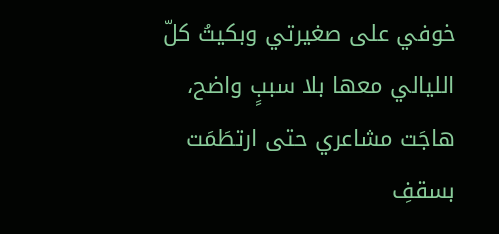خوفي على صغيرتي وبكيتُ كلّ الليالي معها بلا سببٍ واضح، هاجَت مشاعري حتى ارتطَمَت بسقفِ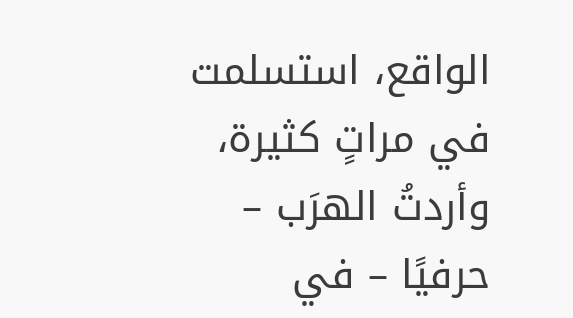الواقع، استسلمت في مراتٍ كثيرة، وأردتُ الهرَب – حرفيًا – في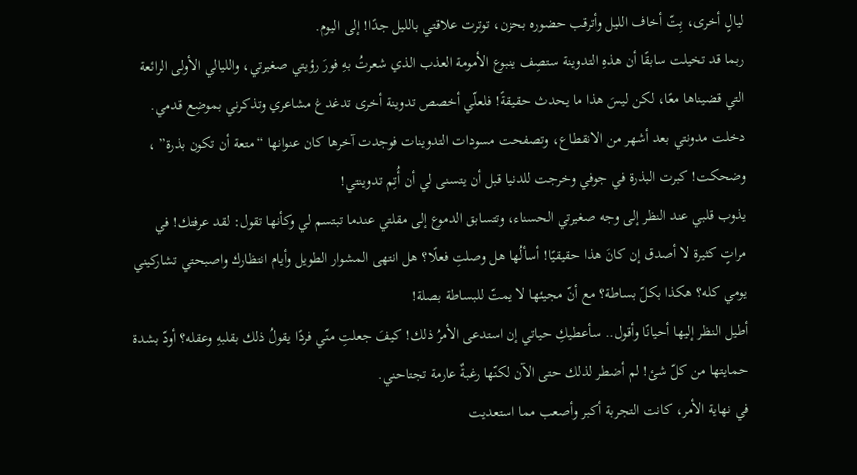ليالٍ أخرى، بِتّ أخاف الليل وأترقب حضوره بحزن، توترت علاقتي بالليل جدًا! إلى اليوم.
ربما قد تخيلت سابقًا أن هذهِ التدوينة ستصِف ينبوع الأمومة العذب الذي شعرتُ بهِ فورَ رؤيتي صغيرتي، والليالي الأولى الرائعة التي قضيناها معًا، لكن ليسَ هذا ما يحدث حقيقةً! فلعلّي أخصص تدوينة أخرى تدغدغ مشاعري وتذكرني بموضِع قدمي.
دخلت مدونتي بعد أشهر من الانقطاع، وتصفحت مسودات التدوينات فوجدت آخرها كان عنوانها “متعة أن تكون بذرة” ، وضحكت! كبرت البذرة في جوفي وخرجت للدنيا قبل أن يتسنى لي أن أُتِم تدوينتي!
يذوب قلبي عند النظر إلى وجه صغيرتي الحسناء، وتتسابق الدموع إلى مقلتي عندما تبتسم لي وكأنها تقول: لقد عرفتك! في مراتٍ كثيرة لا أصدق إن كانَ هذا حقيقيًا! أسألُها هل وصلتِ فعلًا؟ هل انتهى المشوار الطويل وأيام انتظارك واصبحتي تشاركيني يومي كله؟ هكذا بكلّ بساطة؟ مع أنّ مجيئها لا يمتّ للبساطة بصلة!
أطيل النظر إليها أحيانًا وأقول.. سأعطيكِ حياتي إن استدعى الأمرُ ذلك! كيفَ جعلتِ منّي فردًا يقولُ ذلك بقلبهِ وعقله؟ أودّ بشدة حمايتها من كلّ شئ! لم أضطر لذلك حتى الآن لكنّها رغبةٌ عارمة تجتاحني.
في نهاية الأمر، كانت التجربة أكبر وأصعب مما استعديت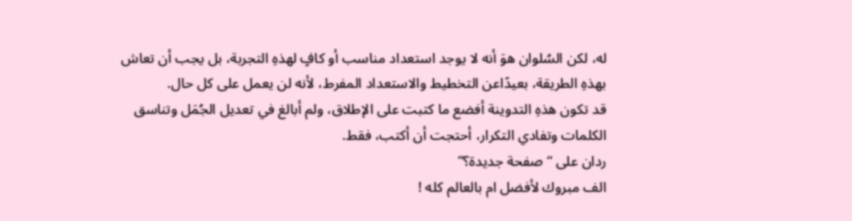له، لكن السُلوان هوَ أنه لا يوجد استعداد مناسب أو كافٍ لهذهِ التجربة، بل يجب أن تعاش بهذهِ الطريقة، بعيدًاعن التخطيط والاستعداد المفرط، لأنه لن يعمل على كل حال.
قد تكون هذهِ التدوينة أفضع ما كتبت على الإطلاق، ولم أبالغ في تعديل الجُمَل وتناسق الكلمات وتفادي التكرار، أحتجت أن أكتب، فقط.
ردان على “صفحة جديدة؟”
الف مبروك لأفضل ام بالعالم كله !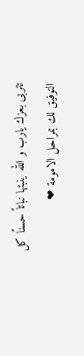تتربى بعزك يارب و الله ينبتها نباتاً حسنًا كل التوفيق لك بمراحل الامومة ❤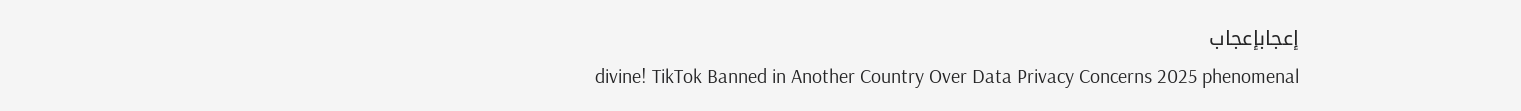إعجابإعجاب
divine! TikTok Banned in Another Country Over Data Privacy Concerns 2025 phenomenal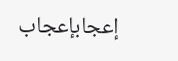إعجابإعجاب